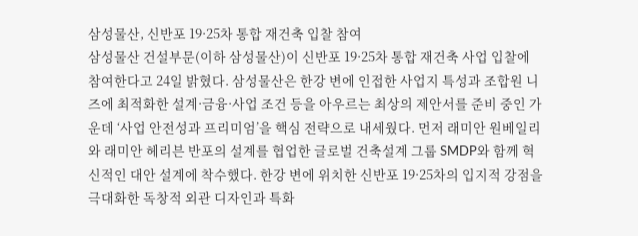삼성물산, 신반포 19·25차 통합 재건축 입찰 참여
삼성물산 건설부문(이하 삼성물산)이 신반포 19·25차 통합 재건축 사업 입찰에 참여한다고 24일 밝혔다. 삼성물산은 한강 변에 인접한 사업지 특성과 조합원 니즈에 최적화한 설계·금융·사업 조건 등을 아우르는 최상의 제안서를 준비 중인 가운데 ‘사업 안전성과 프리미엄’을 핵심 전략으로 내세웠다. 먼저 래미안 원베일리와 래미안 헤리븐 반포의 설계를 협업한 글로벌 건축설계 그룹 SMDP와 함께 혁신적인 대안 설계에 착수했다. 한강 변에 위치한 신반포 19·25차의 입지적 강점을 극대화한 독창적 외관 디자인과 특화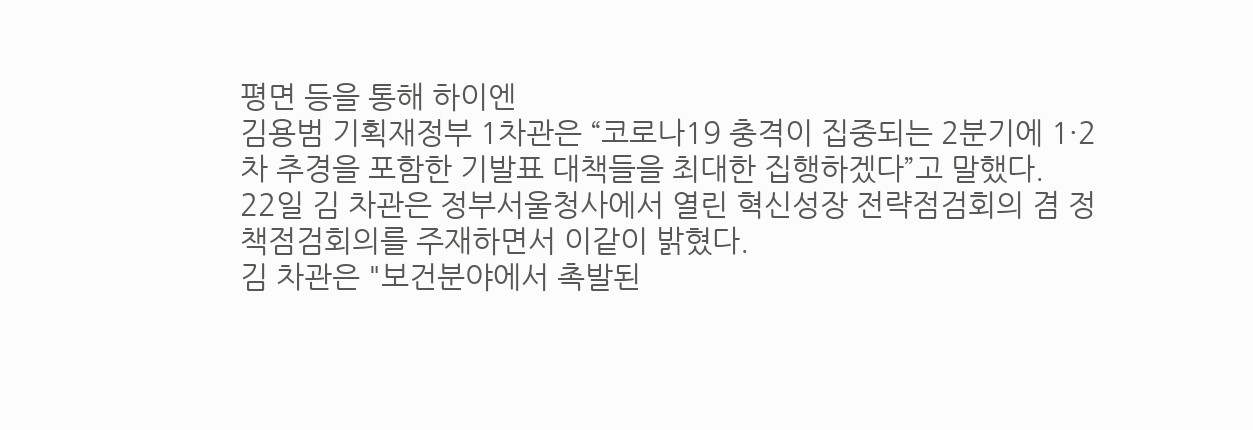평면 등을 통해 하이엔
김용범 기획재정부 1차관은 “코로나19 충격이 집중되는 2분기에 1·2차 추경을 포함한 기발표 대책들을 최대한 집행하겠다”고 말했다.
22일 김 차관은 정부서울청사에서 열린 혁신성장 전략점검회의 겸 정책점검회의를 주재하면서 이같이 밝혔다.
김 차관은 "보건분야에서 촉발된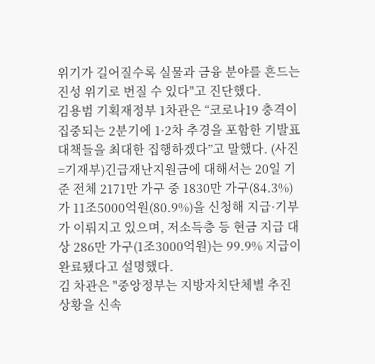위기가 길어질수록 실물과 금융 분야를 흔드는 진성 위기로 번질 수 있다"고 진단했다.
김용범 기획재정부 1차관은 “코로나19 충격이 집중되는 2분기에 1·2차 추경을 포함한 기발표 대책들을 최대한 집행하겠다”고 말했다. (사진=기재부)긴급재난지원금에 대해서는 20일 기준 전체 2171만 가구 중 1830만 가구(84.3%)가 11조5000억원(80.9%)을 신청해 지급·기부가 이뤄지고 있으며, 저소득층 등 현금 지급 대상 286만 가구(1조3000억원)는 99.9% 지급이 완료됐다고 설명했다.
김 차관은 "중앙정부는 지방자치단체별 추진상황을 신속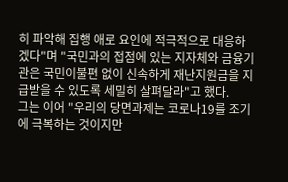히 파악해 집행 애로 요인에 적극적으로 대응하겠다"며 "국민과의 접점에 있는 지자체와 금융기관은 국민이불편 없이 신속하게 재난지원금을 지급받을 수 있도록 세밀히 살펴달라"고 했다.
그는 이어 "우리의 당면과제는 코로나19를 조기에 극복하는 것이지만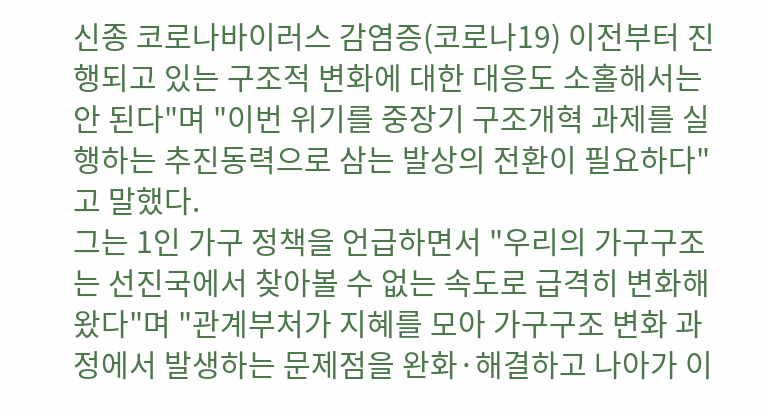신종 코로나바이러스 감염증(코로나19) 이전부터 진행되고 있는 구조적 변화에 대한 대응도 소홀해서는 안 된다"며 "이번 위기를 중장기 구조개혁 과제를 실행하는 추진동력으로 삼는 발상의 전환이 필요하다"고 말했다.
그는 1인 가구 정책을 언급하면서 "우리의 가구구조는 선진국에서 찾아볼 수 없는 속도로 급격히 변화해왔다"며 "관계부처가 지혜를 모아 가구구조 변화 과정에서 발생하는 문제점을 완화·해결하고 나아가 이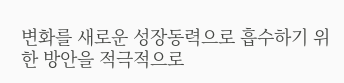변화를 새로운 성장동력으로 흡수하기 위한 방안을 적극적으로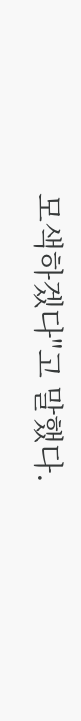모색하겠다"고 말했다.